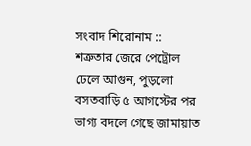সংবাদ শিরোনাম ::
শত্রুতার জেরে পেট্রোল ঢেলে আগুন, পুড়লো বসতবাড়ি ৫ আগস্টের পর ভাগ্য বদলে গেছে জামায়াত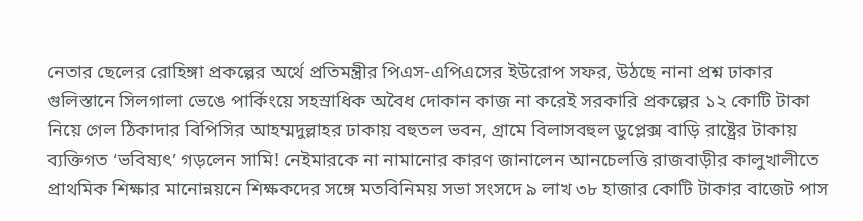নেতার ছেলের রোহিঙ্গা প্রকল্পের অর্থে প্রতিমন্ত্রীর পিএস-এপিএসের ইউরোপ সফর, উঠছে নানা প্রশ্ন ঢাকার গুলিস্তানে সিলগালা ভেঙে পার্কিংয়ে সহস্রাধিক অবৈধ দোকান কাজ না করেই সরকারি প্রকল্পের ১২ কোটি টাকা নিয়ে গেল ঠিকাদার বিপিসির আহম্মদুল্লাহর ঢাকায় বহুতল ভবন, গ্রামে বিলাসবহুল ডুপ্লেক্স বাড়ি রাষ্ট্রের টাকায় ব্যক্তিগত ‘ভবিষ্যৎ’ গড়লেন সামি! নেইমারকে না নামানোর কারণ জানালেন আনচেলত্তি রাজবাড়ীর কালুখালীতে প্রাথমিক শিক্ষার মানোন্নয়নে শিক্ষকদের সঙ্গে মতবিনিময় সভা সংসদে ৯ লাখ ৩৮ হাজার কোটি টাকার বাজেট পাস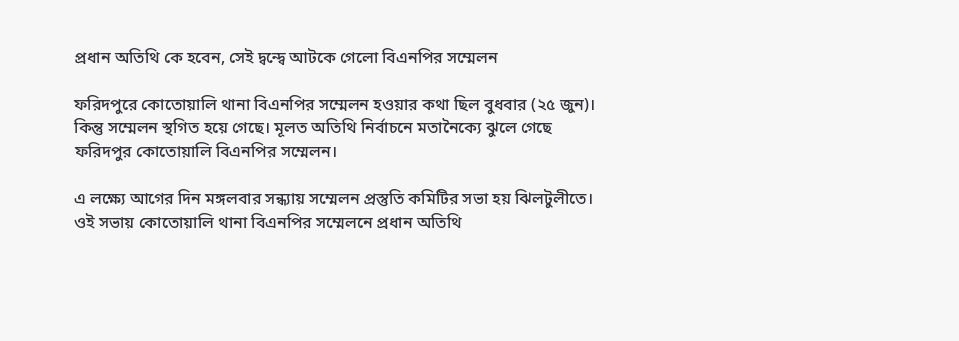প্রধান অতিথি কে হবেন, সেই দ্বন্দ্বে আটকে গেলো বিএনপির সম্মেলন

ফরিদপুরে কোতোয়ালি থানা বিএনপির সম্মেলন হওয়ার কথা ছিল বুধবার (২৫ জুন)। কিন্তু সম্মেলন স্থগিত হয়ে গেছে। মূলত অতিথি নির্বাচনে মতানৈক্যে ঝুলে গেছে ফরিদপুর কোতোয়ালি বিএনপির সম্মেলন।

এ লক্ষ্যে আগের দিন মঙ্গলবার সন্ধ্যায় সম্মেলন প্রস্তুতি কমিটির সভা হয় ঝিলটুলীতে। ওই সভায় কোতোয়ালি থানা বিএনপির সম্মেলনে প্রধান অতিথি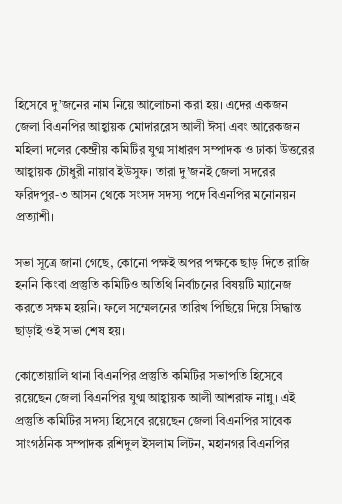হিসেবে দু’জনের নাম নিয়ে আলোচনা করা হয়। এদের একজন জেলা বিএনপির আহ্বায়ক মোদাররেস আলী ঈসা এবং আরেকজন মহিলা দলের কেন্দ্রীয় কমিটির যুগ্ম সাধারণ সম্পাদক ও ঢাকা উত্তরের আহ্বায়ক চৌধুরী নায়াব ইউসুফ। তারা দু’জনই জেলা সদরের ফরিদপুর-৩ আসন থেকে সংসদ সদস্য পদে বিএনপির মনোনয়ন প্রত্যাশী।

সভা সূত্রে জানা গেছে, কোনো পক্ষই অপর পক্ষকে ছাড় দিতে রাজি হননি কিংবা প্রস্তুতি কমিটিও অতিথি নির্বাচনের বিষয়টি ম্যানেজ করতে সক্ষম হয়নি। ফলে সম্মেলনের তারিখ পিছিয়ে দিয়ে সিদ্ধান্ত ছাড়াই ওই সভা শেষ হয়।

কোতোয়ালি থানা বিএনপির প্রস্তুতি কমিটির সভাপতি হিসেবে রয়েছেন জেলা বিএনপির যুগ্ম আহ্বায়ক আলী আশরাফ নান্নু। এই প্রস্তুতি কমিটির সদস্য হিসেবে রয়েছেন জেলা বিএনপির সাবেক সাংগঠনিক সম্পাদক রশিদুল ইসলাম লিটন, মহানগর বিএনপির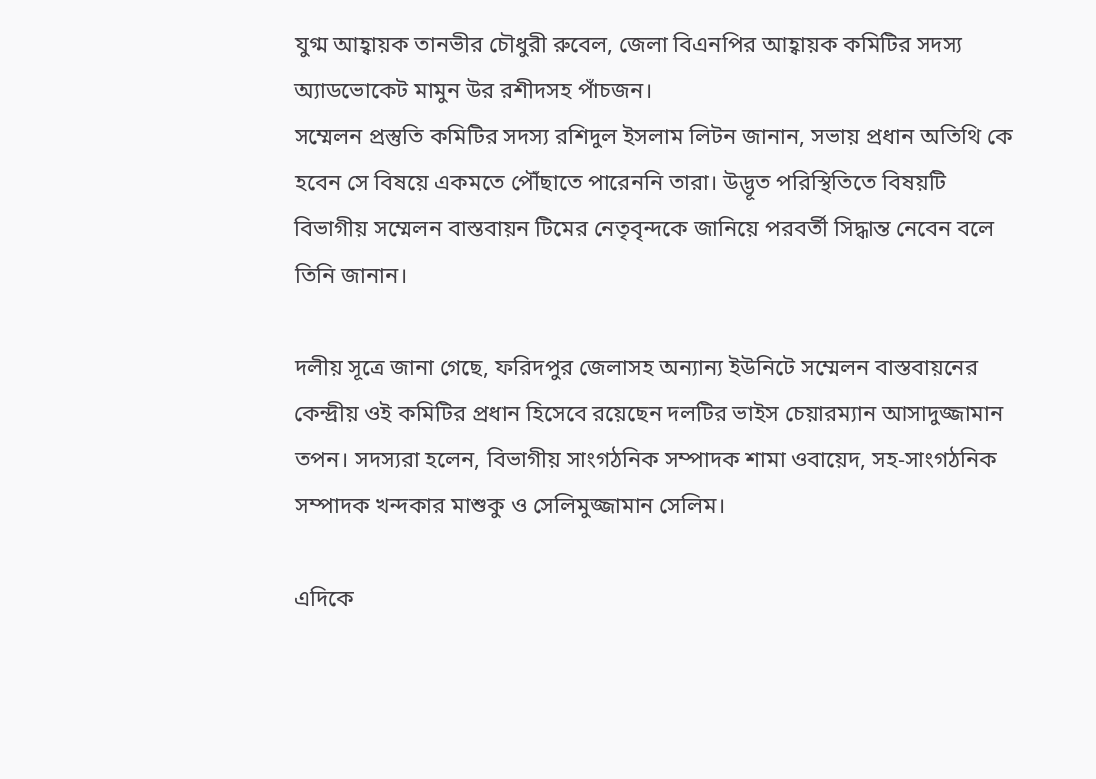যুগ্ম আহ্বায়ক তানভীর চৌধুরী রুবেল, জেলা বিএনপির আহ্বায়ক কমিটির সদস্য অ্যাডভোকেট মামুন উর রশীদসহ পাঁচজন।
সম্মেলন প্রস্তুতি কমিটির সদস্য রশিদুল ইসলাম লিটন জানান, সভায় প্রধান অতিথি কে হবেন সে বিষয়ে একমতে পৌঁছাতে পারেননি তারা। উদ্ভূত পরিস্থিতিতে বিষয়টি বিভাগীয় সম্মেলন বাস্তবায়ন টিমের নেতৃবৃন্দকে জানিয়ে পরবর্তী সিদ্ধান্ত নেবেন বলে তিনি জানান।

দলীয় সূত্রে জানা গেছে, ফরিদপুর জেলাসহ অন্যান্য ইউনিটে সম্মেলন বাস্তবায়নের কেন্দ্রীয় ওই কমিটির প্রধান হিসেবে রয়েছেন দলটির ভাইস চেয়ারম্যান আসাদুজ্জামান তপন। সদস্যরা হলেন, বিভাগীয় সাংগঠনিক সম্পাদক শামা ওবায়েদ, সহ-সাংগঠনিক সম্পাদক খন্দকার মাশুকু ও সেলিমুজ্জামান সেলিম।

এদিকে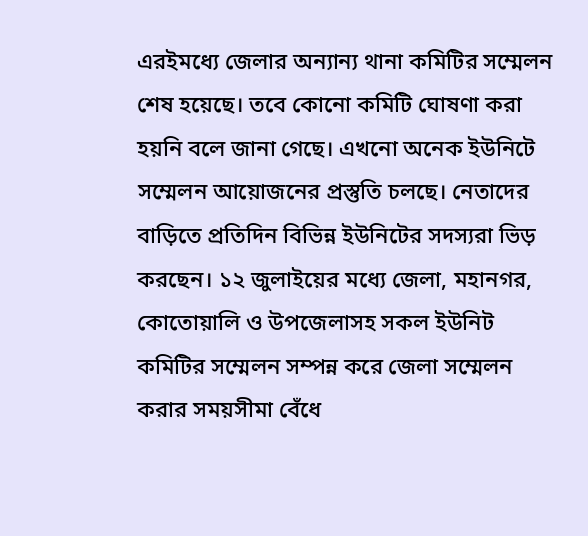এরইমধ্যে জেলার অন্যান্য থানা কমিটির সম্মেলন শেষ হয়েছে। তবে কোনো কমিটি ঘোষণা করা হয়নি বলে জানা গেছে। এখনো অনেক ইউনিটে সম্মেলন আয়োজনের প্রস্তুতি চলছে। নেতাদের বাড়িতে প্রতিদিন বিভিন্ন ইউনিটের সদস্যরা ভিড় করছেন। ১২ জুলাইয়ের মধ্যে জেলা, মহানগর, কোতোয়ালি ও উপজেলাসহ সকল ইউনিট কমিটির সম্মেলন সম্পন্ন করে জেলা সম্মেলন করার সময়সীমা বেঁধে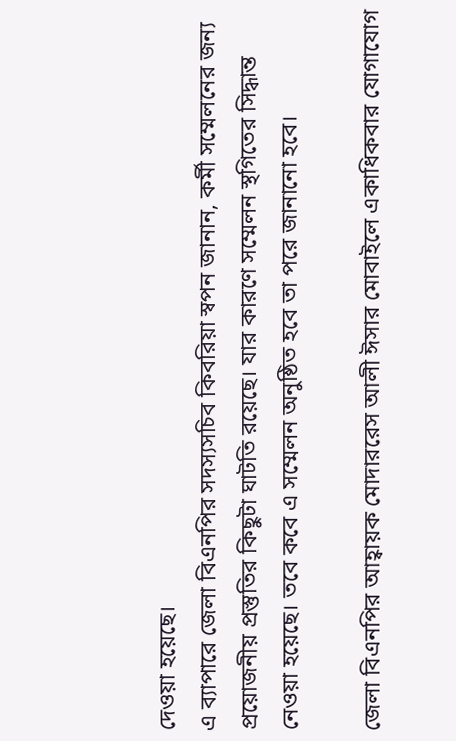দেওয়া হয়েছে।
এ ব্যাপারে জেলা বিএনপির সদস্যসচিব কিবরিয়া স্বপন জানান, কর্মী সম্মেলনের জন্য প্রয়োজনীয় প্রস্তুতির কিছুটা ঘাটতি রয়েছে। যার কারণে সম্মেলন স্থগিতের সিদ্ধান্ত নেওয়া হয়েছে। তবে কবে এ সম্মেলন অনুষ্ঠিত হবে তা পরে জানানো হবে।

জেলা বিএনপির আহ্বায়ক মোদাররেস আলী ঈসার মোবাইলে একাধিকবার যোগাযোগ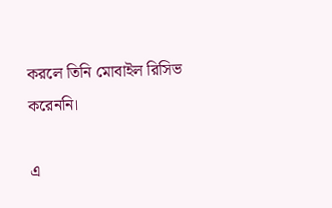করলে তিনি মোবাইল রিসিভ করেননি।

এ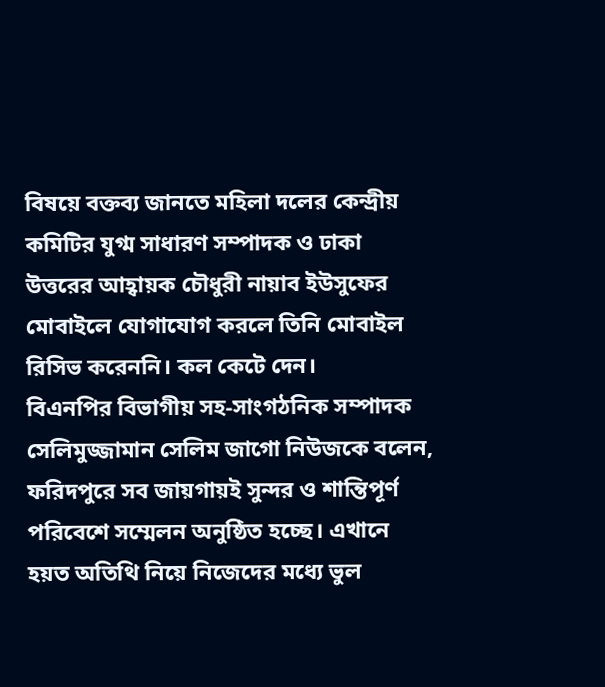বিষয়ে বক্তব্য জানতে মহিলা দলের কেন্দ্রীয় কমিটির যুগ্ম সাধারণ সম্পাদক ও ঢাকা উত্তরের আহ্বায়ক চৌধুরী নায়াব ইউসুফের মোবাইলে যোগাযোগ করলে তিনি মোবাইল রিসিভ করেননি। কল কেটে দেন।
বিএনপির বিভাগীয় সহ-সাংগঠনিক সম্পাদক সেলিমুজ্জামান সেলিম জাগো নিউজকে বলেন, ফরিদপুরে সব জায়গায়ই সুন্দর ও শান্তিপূর্ণ পরিবেশে সম্মেলন অনুষ্ঠিত হচ্ছে। এখানে হয়ত অতিথি নিয়ে নিজেদের মধ্যে ভুল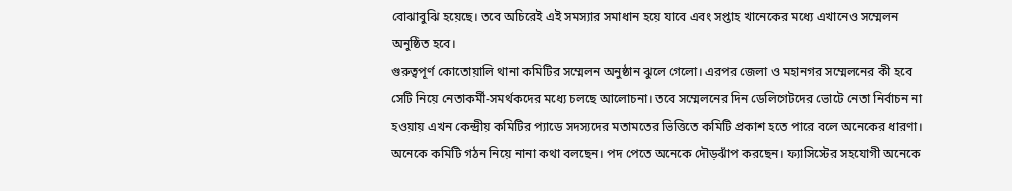বোঝাবুঝি হয়েছে। তবে অচিরেই এই সমস্যার সমাধান হয়ে যাবে এবং সপ্তাহ খানেকের মধ্যে এখানেও সম্মেলন অনুষ্ঠিত হবে।
গুরুত্বপূর্ণ কোতোয়ালি থানা কমিটির সম্মেলন অনুষ্ঠান ঝুলে গেলো। এরপর জেলা ও মহানগর সম্মেলনের কী হবে সেটি নিয়ে নেতাকর্মী-সমর্থকদের মধ্যে চলছে আলোচনা। তবে সম্মেলনের দিন ডেলিগেটদের ভোটে নেতা নির্বাচন না হওয়ায় এখন কেন্দ্রীয় কমিটির প্যাডে সদস্যদের মতামতের ভিত্তিতে কমিটি প্রকাশ হতে পারে বলে অনেকের ধারণা। অনেকে কমিটি গঠন নিয়ে নানা কথা বলছেন। পদ পেতে অনেকে দৌড়ঝাঁপ করছেন। ফ্যাসিস্টের সহযোগী অনেকে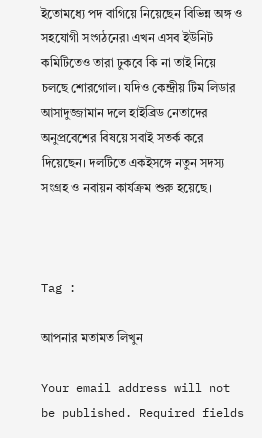ইতোমধ্যে পদ বাগিয়ে নিয়েছেন বিভিন্ন অঙ্গ ও সহযোগী সংগঠনের৷ এখন এসব ইউনিট কমিটিতেও তারা ঢুকবে কি না তাই নিয়ে চলছে শোরগোল। যদিও কেন্দ্রীয় টিম লিডার আসাদুজ্জামান দলে হাইব্রিড নেতাদের অনুপ্রবেশের বিষয়ে সবাই সতর্ক করে দিয়েছেন। দলটিতে একইসঙ্গে নতুন সদস্য সংগ্রহ ও নবায়ন কার্যক্রম শুরু হয়েছে।



Tag :

আপনার মতামত লিখুন

Your email address will not be published. Required fields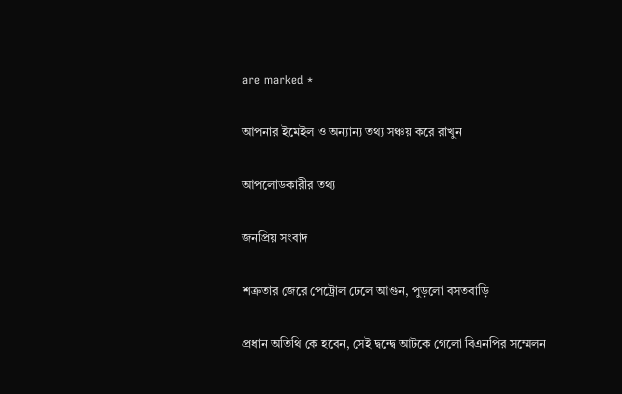are marked *

আপনার ইমেইল ও অন্যান্য তথ্য সঞ্চয় করে রাখুন

আপলোডকারীর তথ্য

জনপ্রিয় সংবাদ

শত্রুতার জেরে পেট্রোল ঢেলে আগুন, পুড়লো বসতবাড়ি

প্রধান অতিথি কে হবেন, সেই দ্বন্দ্বে আটকে গেলো বিএনপির সম্মেলন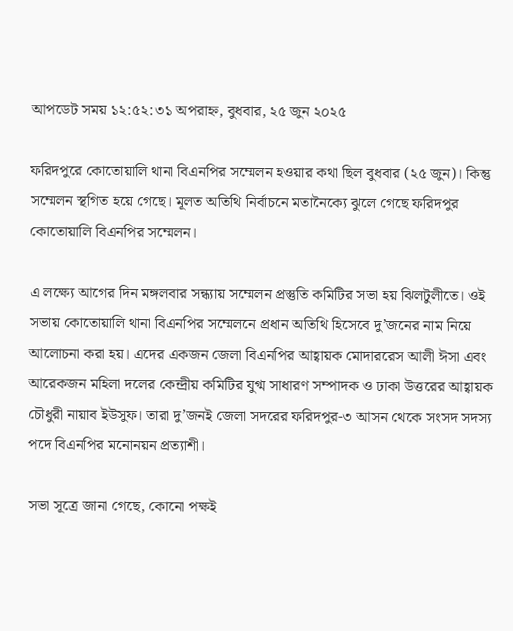আপডেট সময় ১২:৫২:৩১ অপরাহ্ন, বুধবার, ২৫ জুন ২০২৫

ফরিদপুরে কোতোয়ালি থানা বিএনপির সম্মেলন হওয়ার কথা ছিল বুধবার (২৫ জুন)। কিন্তু সম্মেলন স্থগিত হয়ে গেছে। মূলত অতিথি নির্বাচনে মতানৈক্যে ঝুলে গেছে ফরিদপুর কোতোয়ালি বিএনপির সম্মেলন।

এ লক্ষ্যে আগের দিন মঙ্গলবার সন্ধ্যায় সম্মেলন প্রস্তুতি কমিটির সভা হয় ঝিলটুলীতে। ওই সভায় কোতোয়ালি থানা বিএনপির সম্মেলনে প্রধান অতিথি হিসেবে দু’জনের নাম নিয়ে আলোচনা করা হয়। এদের একজন জেলা বিএনপির আহ্বায়ক মোদাররেস আলী ঈসা এবং আরেকজন মহিলা দলের কেন্দ্রীয় কমিটির যুগ্ম সাধারণ সম্পাদক ও ঢাকা উত্তরের আহ্বায়ক চৌধুরী নায়াব ইউসুফ। তারা দু’জনই জেলা সদরের ফরিদপুর-৩ আসন থেকে সংসদ সদস্য পদে বিএনপির মনোনয়ন প্রত্যাশী।

সভা সূত্রে জানা গেছে, কোনো পক্ষই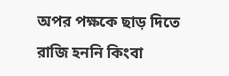অপর পক্ষকে ছাড় দিতে রাজি হননি কিংবা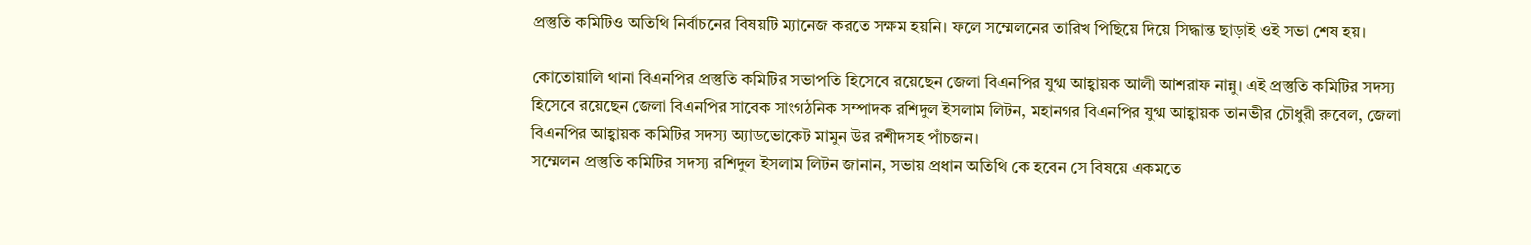প্রস্তুতি কমিটিও অতিথি নির্বাচনের বিষয়টি ম্যানেজ করতে সক্ষম হয়নি। ফলে সম্মেলনের তারিখ পিছিয়ে দিয়ে সিদ্ধান্ত ছাড়াই ওই সভা শেষ হয়।

কোতোয়ালি থানা বিএনপির প্রস্তুতি কমিটির সভাপতি হিসেবে রয়েছেন জেলা বিএনপির যুগ্ম আহ্বায়ক আলী আশরাফ নান্নু। এই প্রস্তুতি কমিটির সদস্য হিসেবে রয়েছেন জেলা বিএনপির সাবেক সাংগঠনিক সম্পাদক রশিদুল ইসলাম লিটন, মহানগর বিএনপির যুগ্ম আহ্বায়ক তানভীর চৌধুরী রুবেল, জেলা বিএনপির আহ্বায়ক কমিটির সদস্য অ্যাডভোকেট মামুন উর রশীদসহ পাঁচজন।
সম্মেলন প্রস্তুতি কমিটির সদস্য রশিদুল ইসলাম লিটন জানান, সভায় প্রধান অতিথি কে হবেন সে বিষয়ে একমতে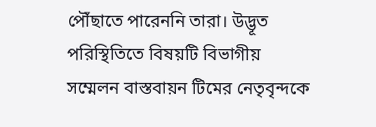পৌঁছাতে পারেননি তারা। উদ্ভূত পরিস্থিতিতে বিষয়টি বিভাগীয় সম্মেলন বাস্তবায়ন টিমের নেতৃবৃন্দকে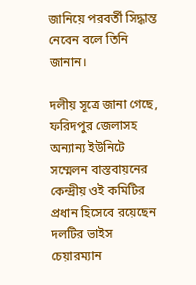জানিয়ে পরবর্তী সিদ্ধান্ত নেবেন বলে তিনি জানান।

দলীয় সূত্রে জানা গেছে, ফরিদপুর জেলাসহ অন্যান্য ইউনিটে সম্মেলন বাস্তবায়নের কেন্দ্রীয় ওই কমিটির প্রধান হিসেবে রয়েছেন দলটির ভাইস চেয়ারম্যান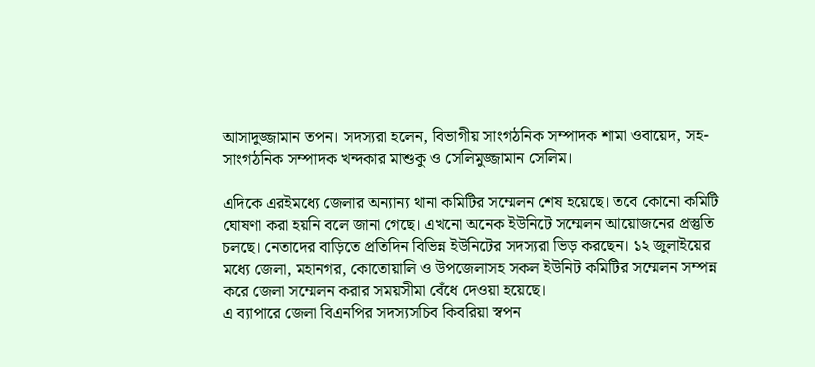আসাদুজ্জামান তপন। সদস্যরা হলেন, বিভাগীয় সাংগঠনিক সম্পাদক শামা ওবায়েদ, সহ-সাংগঠনিক সম্পাদক খন্দকার মাশুকু ও সেলিমুজ্জামান সেলিম।

এদিকে এরইমধ্যে জেলার অন্যান্য থানা কমিটির সম্মেলন শেষ হয়েছে। তবে কোনো কমিটি ঘোষণা করা হয়নি বলে জানা গেছে। এখনো অনেক ইউনিটে সম্মেলন আয়োজনের প্রস্তুতি চলছে। নেতাদের বাড়িতে প্রতিদিন বিভিন্ন ইউনিটের সদস্যরা ভিড় করছেন। ১২ জুলাইয়ের মধ্যে জেলা, মহানগর, কোতোয়ালি ও উপজেলাসহ সকল ইউনিট কমিটির সম্মেলন সম্পন্ন করে জেলা সম্মেলন করার সময়সীমা বেঁধে দেওয়া হয়েছে।
এ ব্যাপারে জেলা বিএনপির সদস্যসচিব কিবরিয়া স্বপন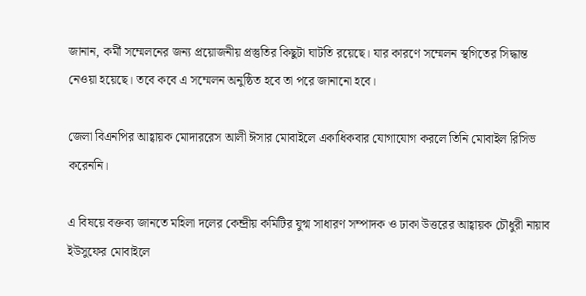জানান, কর্মী সম্মেলনের জন্য প্রয়োজনীয় প্রস্তুতির কিছুটা ঘাটতি রয়েছে। যার কারণে সম্মেলন স্থগিতের সিদ্ধান্ত নেওয়া হয়েছে। তবে কবে এ সম্মেলন অনুষ্ঠিত হবে তা পরে জানানো হবে।

জেলা বিএনপির আহ্বায়ক মোদাররেস আলী ঈসার মোবাইলে একাধিকবার যোগাযোগ করলে তিনি মোবাইল রিসিভ করেননি।

এ বিষয়ে বক্তব্য জানতে মহিলা দলের কেন্দ্রীয় কমিটির যুগ্ম সাধারণ সম্পাদক ও ঢাকা উত্তরের আহ্বায়ক চৌধুরী নায়াব ইউসুফের মোবাইলে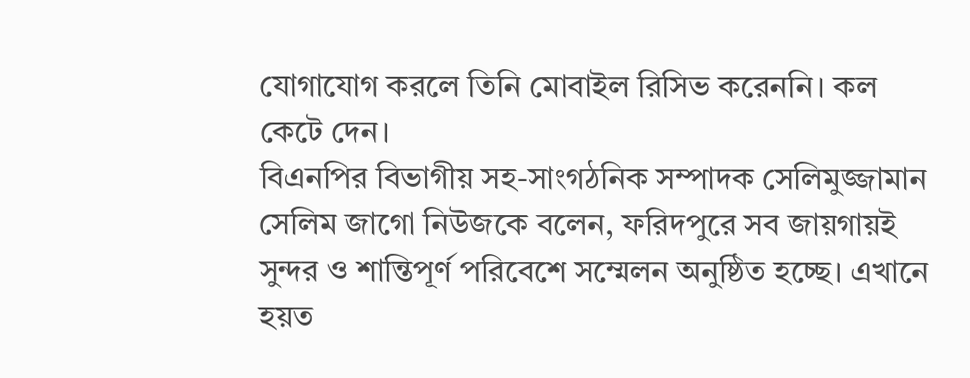যোগাযোগ করলে তিনি মোবাইল রিসিভ করেননি। কল কেটে দেন।
বিএনপির বিভাগীয় সহ-সাংগঠনিক সম্পাদক সেলিমুজ্জামান সেলিম জাগো নিউজকে বলেন, ফরিদপুরে সব জায়গায়ই সুন্দর ও শান্তিপূর্ণ পরিবেশে সম্মেলন অনুষ্ঠিত হচ্ছে। এখানে হয়ত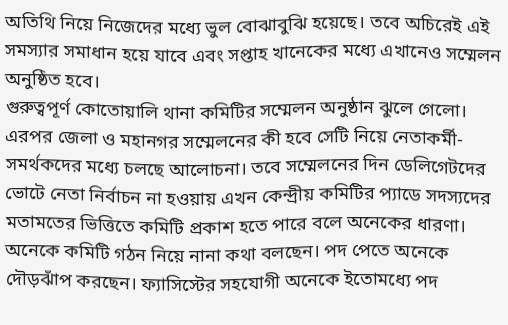অতিথি নিয়ে নিজেদের মধ্যে ভুল বোঝাবুঝি হয়েছে। তবে অচিরেই এই সমস্যার সমাধান হয়ে যাবে এবং সপ্তাহ খানেকের মধ্যে এখানেও সম্মেলন অনুষ্ঠিত হবে।
গুরুত্বপূর্ণ কোতোয়ালি থানা কমিটির সম্মেলন অনুষ্ঠান ঝুলে গেলো। এরপর জেলা ও মহানগর সম্মেলনের কী হবে সেটি নিয়ে নেতাকর্মী-সমর্থকদের মধ্যে চলছে আলোচনা। তবে সম্মেলনের দিন ডেলিগেটদের ভোটে নেতা নির্বাচন না হওয়ায় এখন কেন্দ্রীয় কমিটির প্যাডে সদস্যদের মতামতের ভিত্তিতে কমিটি প্রকাশ হতে পারে বলে অনেকের ধারণা। অনেকে কমিটি গঠন নিয়ে নানা কথা বলছেন। পদ পেতে অনেকে দৌড়ঝাঁপ করছেন। ফ্যাসিস্টের সহযোগী অনেকে ইতোমধ্যে পদ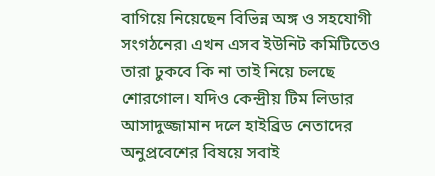বাগিয়ে নিয়েছেন বিভিন্ন অঙ্গ ও সহযোগী সংগঠনের৷ এখন এসব ইউনিট কমিটিতেও তারা ঢুকবে কি না তাই নিয়ে চলছে শোরগোল। যদিও কেন্দ্রীয় টিম লিডার আসাদুজ্জামান দলে হাইব্রিড নেতাদের অনুপ্রবেশের বিষয়ে সবাই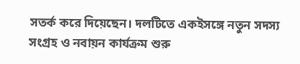সতর্ক করে দিয়েছেন। দলটিতে একইসঙ্গে নতুন সদস্য সংগ্রহ ও নবায়ন কার্যক্রম শুরু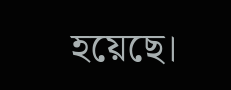হয়েছে।